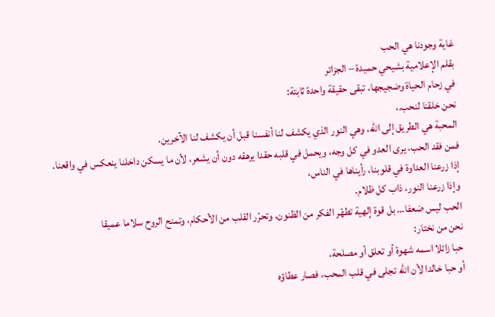غاية وجودنا هي الحب
بقلم الإعلامية بشيحي حميدة – الجزائر
في زحام الحياة وضجيجها، تبقى حقيقة واحدة ثابتة:
نحن خلقنا لنحب.،
المحبة هي الطريق إلى الله، وهي النور الذي يكشف لنا أنفسنا قبل أن يكشف لنا الآخرين.
فمن فقد الحب، يرى العدو في كل وجه، ويحمل في قلبه حقدا يرهقه دون أن يشعر، لأن ما يسكن داخلنا ينعكس في واقعنا.
إذا زرعنا العداوة في قلوبنا، رأيناها في الناس،
وإذا زرعنا النور، ذاب كل ظلام.
الحب ليس ضعفا… بل قوة إلهية تطهّر الفكر من الظنون، وتحرّر القلب من الأحكام، وتمنح الروح سلاما عميقا
نحن من نختار:
حبا زائلا اسمه شهوة أو تعلق أو مصلحة،
أو حبا خالدا لأن الله تجلى في قلب المحب، فصار عطاؤه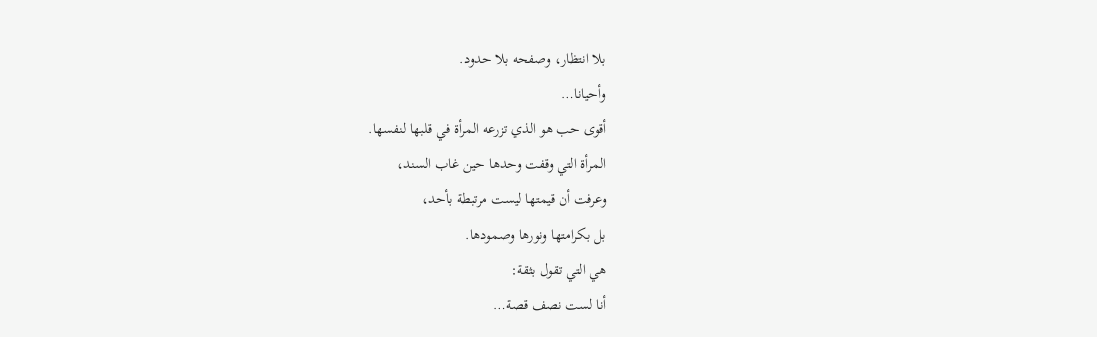بلا انتظار، وصفحه بلا حدود.
وأحيانا…
أقوى حب هو الذي تزرعه المرأة في قلبها لنفسها.
المرأة التي وقفت وحدها حين غاب السند،
وعرفت أن قيمتها ليست مرتبطة بأحد،
بل بكرامتها ونورها وصمودها.
هي التي تقول بثقة:
أنا لست نصف قصة…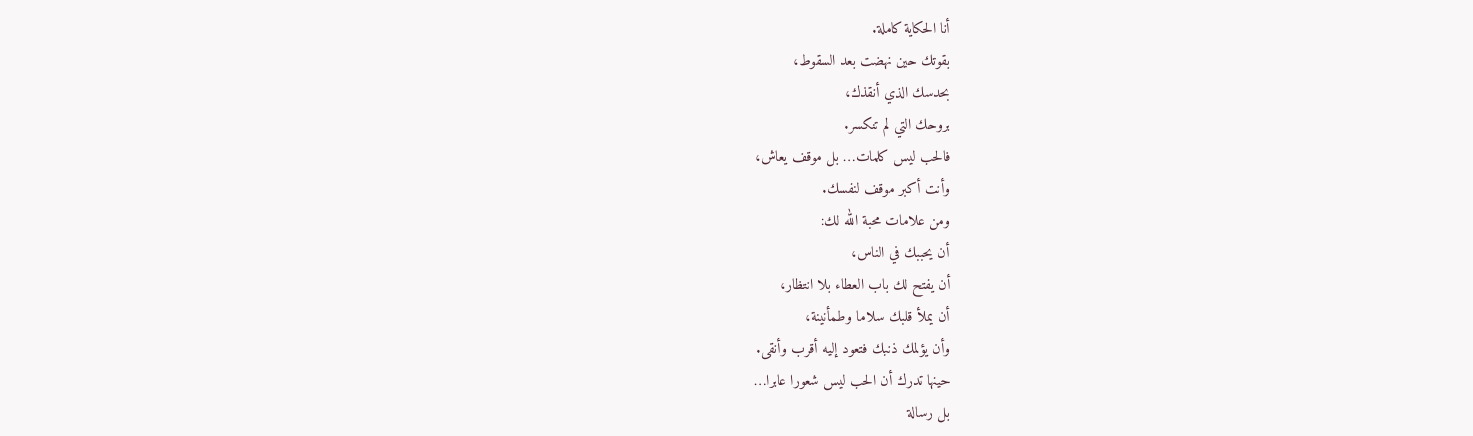أنا الحكاية كاملة.
بقوتك حين نهضت بعد السقوط،
بحدسك الذي أنقذك،
بروحك التي لم تنكسر.
فالحب ليس كلمات… بل موقف يعاش،
وأنت أكبر موقف لنفسك.
ومن علامات محبة الله لك:
أن يحببك في الناس،
أن يفتح لك باب العطاء بلا انتظار،
أن يملأ قلبك سلاما وطمأنينة،
وأن يؤلمك ذنبك فتعود إليه أقرب وأنقى.
حينها تدرك أن الحب ليس شعورا عابرا…
بل رسالة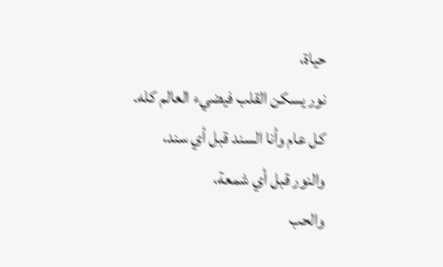حياة،
نور يسكن القلب فيضيء العالم كله.
كل عام وأنا السند قبل أي سند،
والنور قبل أي شمعة،
والحب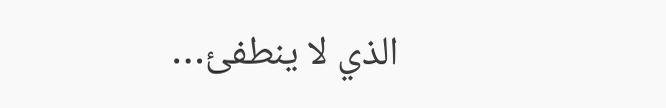الذي لا ينطفئ…